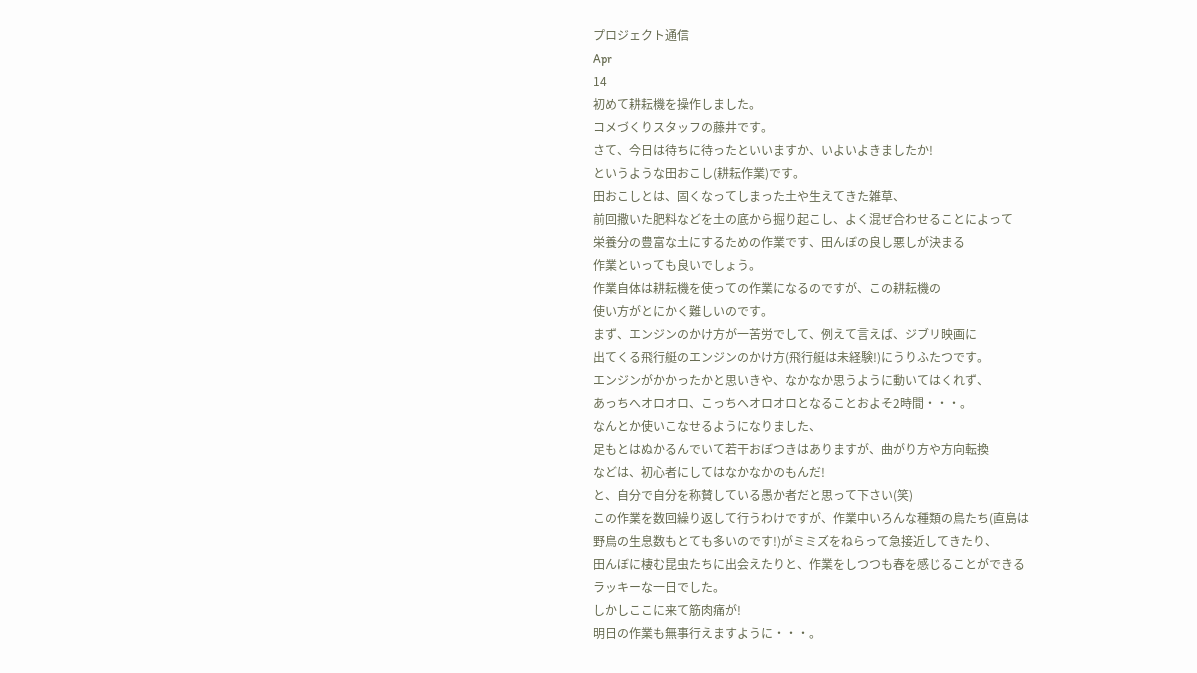プロジェクト通信
Apr
14
初めて耕耘機を操作しました。
コメづくりスタッフの藤井です。
さて、今日は待ちに待ったといいますか、いよいよきましたか!
というような田おこし(耕耘作業)です。
田おこしとは、固くなってしまった土や生えてきた雑草、
前回撒いた肥料などを土の底から掘り起こし、よく混ぜ合わせることによって
栄養分の豊富な土にするための作業です、田んぼの良し悪しが決まる
作業といっても良いでしょう。
作業自体は耕耘機を使っての作業になるのですが、この耕耘機の
使い方がとにかく難しいのです。
まず、エンジンのかけ方が一苦労でして、例えて言えば、ジブリ映画に
出てくる飛行艇のエンジンのかけ方(飛行艇は未経験!)にうりふたつです。
エンジンがかかったかと思いきや、なかなか思うように動いてはくれず、
あっちへオロオロ、こっちへオロオロとなることおよそ2時間・・・。
なんとか使いこなせるようになりました、
足もとはぬかるんでいて若干おぼつきはありますが、曲がり方や方向転換
などは、初心者にしてはなかなかのもんだ!
と、自分で自分を称賛している愚か者だと思って下さい(笑)
この作業を数回繰り返して行うわけですが、作業中いろんな種類の鳥たち(直島は
野鳥の生息数もとても多いのです!)がミミズをねらって急接近してきたり、
田んぼに棲む昆虫たちに出会えたりと、作業をしつつも春を感じることができる
ラッキーな一日でした。
しかしここに来て筋肉痛が!
明日の作業も無事行えますように・・・。